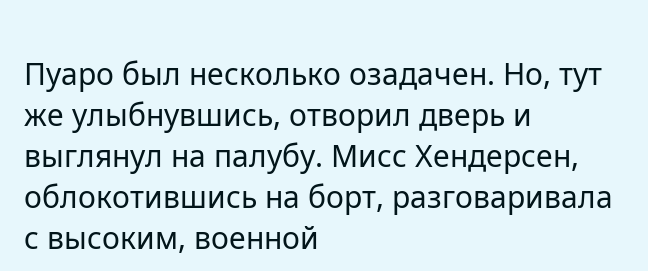Пуаро был несколько озадачен. Но, тут же улыбнувшись, отворил дверь и выглянул на палубу. Мисс Хендерсен, облокотившись на борт, разговаривала с высоким, военной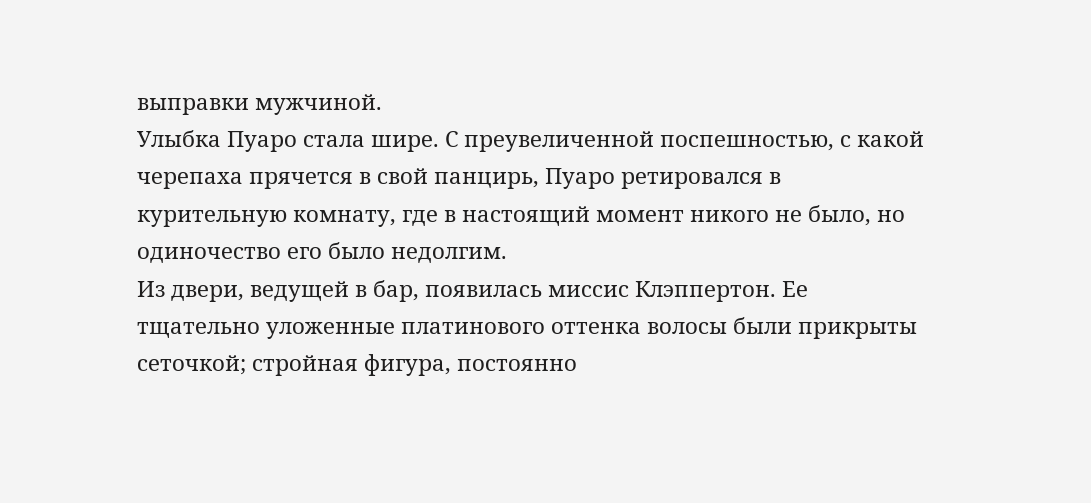выправки мужчиной.
Улыбка Пуаро стала шире. С преувеличенной поспешностью, с какой черепаха прячется в свой панцирь, Пуаро ретировался в курительную комнату, где в настоящий момент никого не было, но одиночество его было недолгим.
Из двери, ведущей в бар, появилась миссис Клэппертон. Ее тщательно уложенные платинового оттенка волосы были прикрыты сеточкой; стройная фигура, постоянно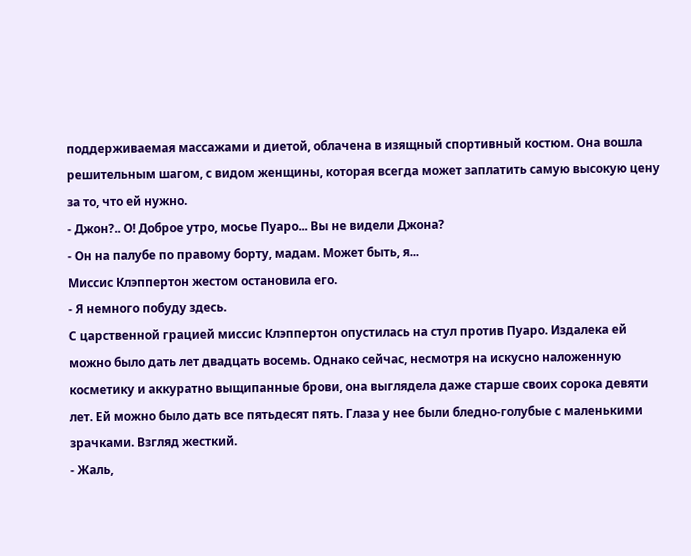поддерживаемая массажами и диетой, облачена в изящный спортивный костюм. Она вошла решительным шагом, с видом женщины, которая всегда может заплатить самую высокую цену за то, что ей нужно.
- Джон?.. О! Доброе утро, мосье Пуаро... Вы не видели Джона?
- Он на палубе по правому борту, мадам. Может быть, я...
Миссис Клэппертон жестом остановила его.
- Я немного побуду здесь.
С царственной грацией миссис Клэппертон опустилась на стул против Пуаро. Издалека ей можно было дать лет двадцать восемь. Однако сейчас, несмотря на искусно наложенную косметику и аккуратно выщипанные брови, она выглядела даже старше своих сорока девяти лет. Ей можно было дать все пятьдесят пять. Глаза у нее были бледно-голубые с маленькими зрачками. Взгляд жесткий.
- Жаль,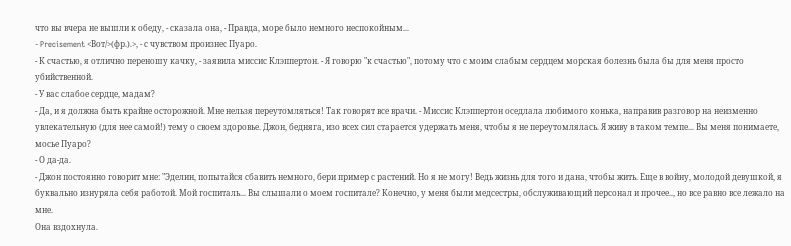что вы вчера не вышли к обеду, - сказала она, - Правда, море было немного неспокойным...
- Precisement <Вот/>(фр.).>, - с чувством произнес Пуаро.
- К счастью, я отлично переношу качку, - заявила миссис Клэппертон. - Я говорю "к счастью", потому что с моим слабым сердцем морская болезнь была бы для меня просто убийственной.
- У вас слабое сердце, мадам?
- Да, и я должна быть крайне осторожной. Мне нельзя переутомляться! Так говорят все врачи. - Миссис Клэппертон оседлала любимого конька, направив разговор на неизменно увлекательную (для нее самой!) тему о своем здоровье. Джон, бедняга, изо всех сил старается удержать меня, чтобы я не переутомлялась. Я живу в таком темпе... Вы меня понимаете, мосье Пуаро?
- О да-да.
- Джон постоянно говорит мне: "Эделин, попытайся сбавить немного, бери пример с растений. Но я не могу! Ведь жизнь для того и дана, чтобы жить. Еще в войну, молодой девушкой, я буквально изнуряла себя работой. Мой госпиталь... Вы слышали о моем госпитале? Конечно, у меня были медсестры, обслуживающий персонал и прочее.., но все равно все лежало на мне.
Она вздохнула.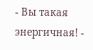- Вы такая энергичная! -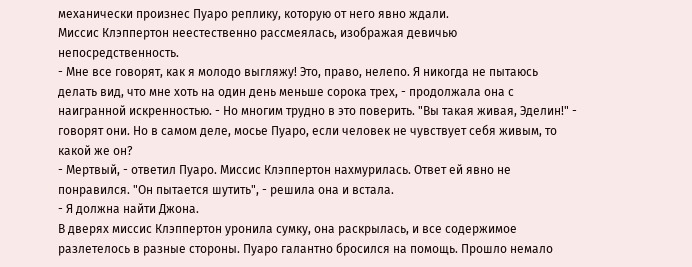механически произнес Пуаро реплику, которую от него явно ждали.
Миссис Клэппертон неестественно рассмеялась, изображая девичью непосредственность.
- Мне все говорят, как я молодо выгляжу! Это, право, нелепо. Я никогда не пытаюсь делать вид, что мне хоть на один день меньше сорока трех, - продолжала она с наигранной искренностью. - Но многим трудно в это поверить. "Вы такая живая, Эделин!" - говорят они. Но в самом деле, мосье Пуаро, если человек не чувствует себя живым, то какой же он?
- Мертвый, - ответил Пуаро. Миссис Клэппертон нахмурилась. Ответ ей явно не понравился. "Он пытается шутить", - решила она и встала.
- Я должна найти Джона.
В дверях миссис Клэппертон уронила сумку, она раскрылась, и все содержимое разлетелось в разные стороны. Пуаро галантно бросился на помощь. Прошло немало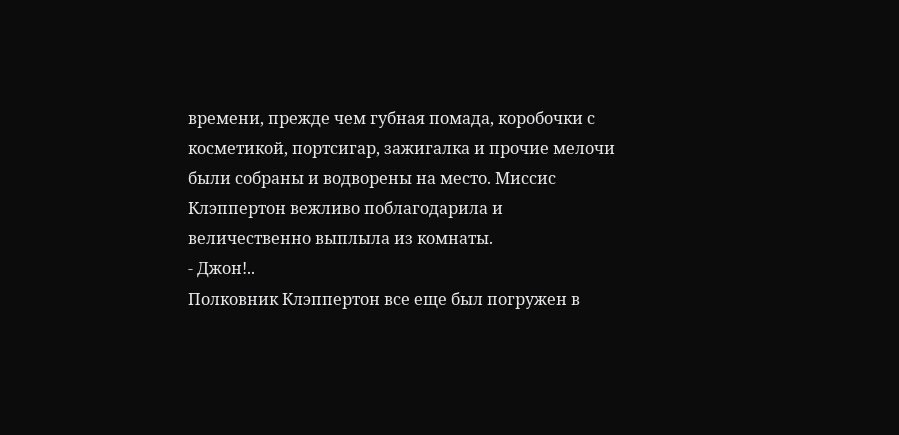времени, прежде чем губная помада, коробочки с косметикой, портсигар, зажигалка и прочие мелочи были собраны и водворены на место. Миссис Клэппертон вежливо поблагодарила и величественно выплыла из комнаты.
- Джон!..
Полковник Клэппертон все еще был погружен в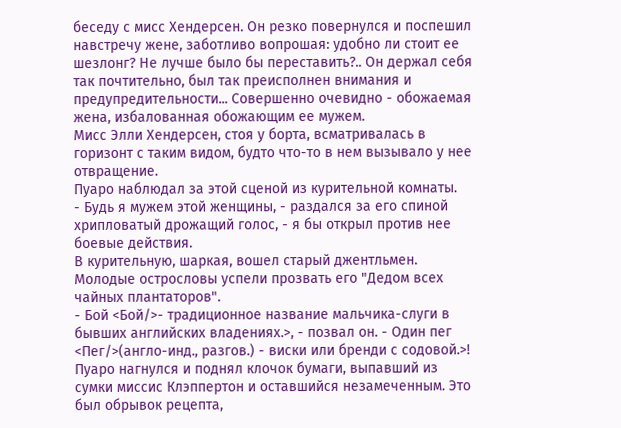беседу с мисс Хендерсен. Он резко повернулся и поспешил навстречу жене, заботливо вопрошая: удобно ли стоит ее шезлонг? Не лучше было бы переставить?.. Он держал себя так почтительно, был так преисполнен внимания и предупредительности... Совершенно очевидно - обожаемая жена, избалованная обожающим ее мужем.
Мисс Элли Хендерсен, стоя у борта, всматривалась в горизонт с таким видом, будто что-то в нем вызывало у нее отвращение.
Пуаро наблюдал за этой сценой из курительной комнаты.
- Будь я мужем этой женщины, - раздался за его спиной хрипловатый дрожащий голос, - я бы открыл против нее боевые действия.
В курительную, шаркая, вошел старый джентльмен. Молодые острословы успели прозвать его "Дедом всех чайных плантаторов".
- Бой <Бой/>- традиционное название мальчика-слуги в бывших английских владениях.>, - позвал он. - Один пег <Пег/>(англо-инд., разгов.) - виски или бренди с содовой.>!
Пуаро нагнулся и поднял клочок бумаги, выпавший из сумки миссис Клэппертон и оставшийся незамеченным. Это был обрывок рецепта,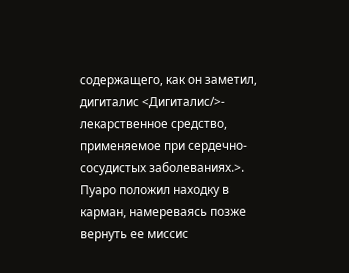содержащего, как он заметил, дигиталис <Дигиталис/>- лекарственное средство, применяемое при сердечно-сосудистых заболеваниях.>. Пуаро положил находку в карман, намереваясь позже вернуть ее миссис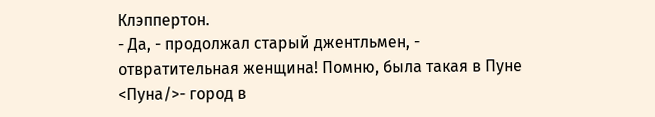Клэппертон.
- Да, - продолжал старый джентльмен, - отвратительная женщина! Помню, была такая в Пуне <Пуна/>- город в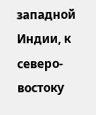западной Индии, к северо-востоку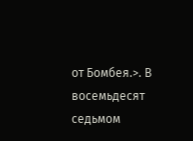от Бомбея.>. В восемьдесят седьмом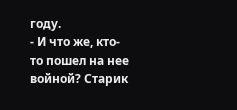году.
- И что же, кто-то пошел на нее войной? Старик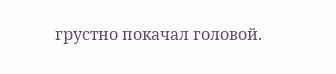грустно покачал головой.